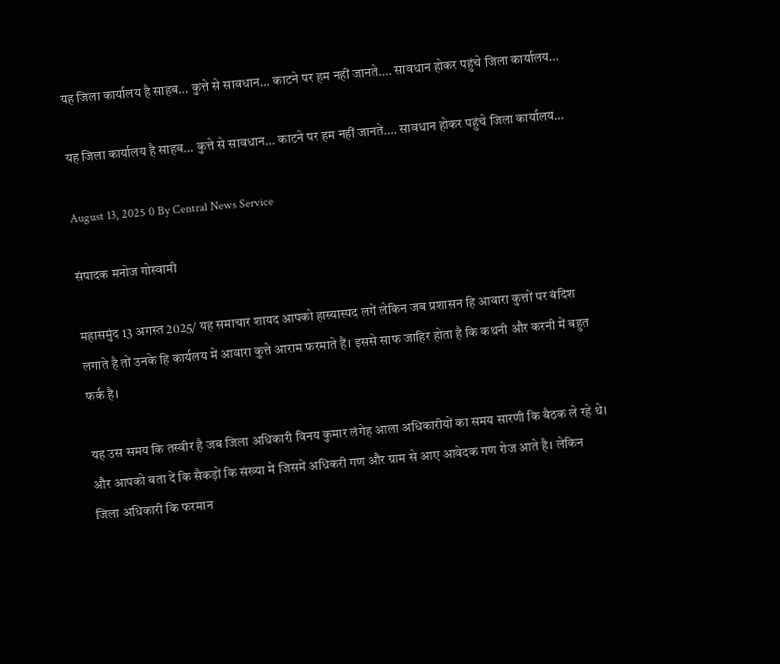यह जिला कार्यालय है साहब… कुत्ते से सावधान… काटने पर हम नहीं जानते…. सावधान होकर पहुंचे जिला कार्यालय…

यह जिला कार्यालय है साहब… कुत्ते से सावधान… काटने पर हम नहीं जानते…. सावधान होकर पहुंचे जिला कार्यालय…

August 13, 2025 0 By Central News Service

संपादक मनोज गोस्वामी

महासमुंद 13 अगस्त 2025/ यह समाचार शायद आपको हास्यास्पद लगें लेकिन जब प्रशासन हि आवारा कुत्तों पर बंदिश लगाते है तों उनके हि कार्यलय में आवारा कुत्ते आराम फरमाते हैं। इससे साफ जाहिर होता है कि कथनी और करनी में बहुत फर्क है।

यह उस समय कि तस्वीर है जब जिला अधिकारी विनय कुमार लंगेह आला अधिकारीयों का समय सारणी कि बैठक ले रहे थे। और आपको बता दें कि सैकड़ों कि संख्या में जिसमें अधिकरी गण और ग्राम से आए आवेदक गण रोज आते है। लेकिन जिला अधिकारी कि फरमान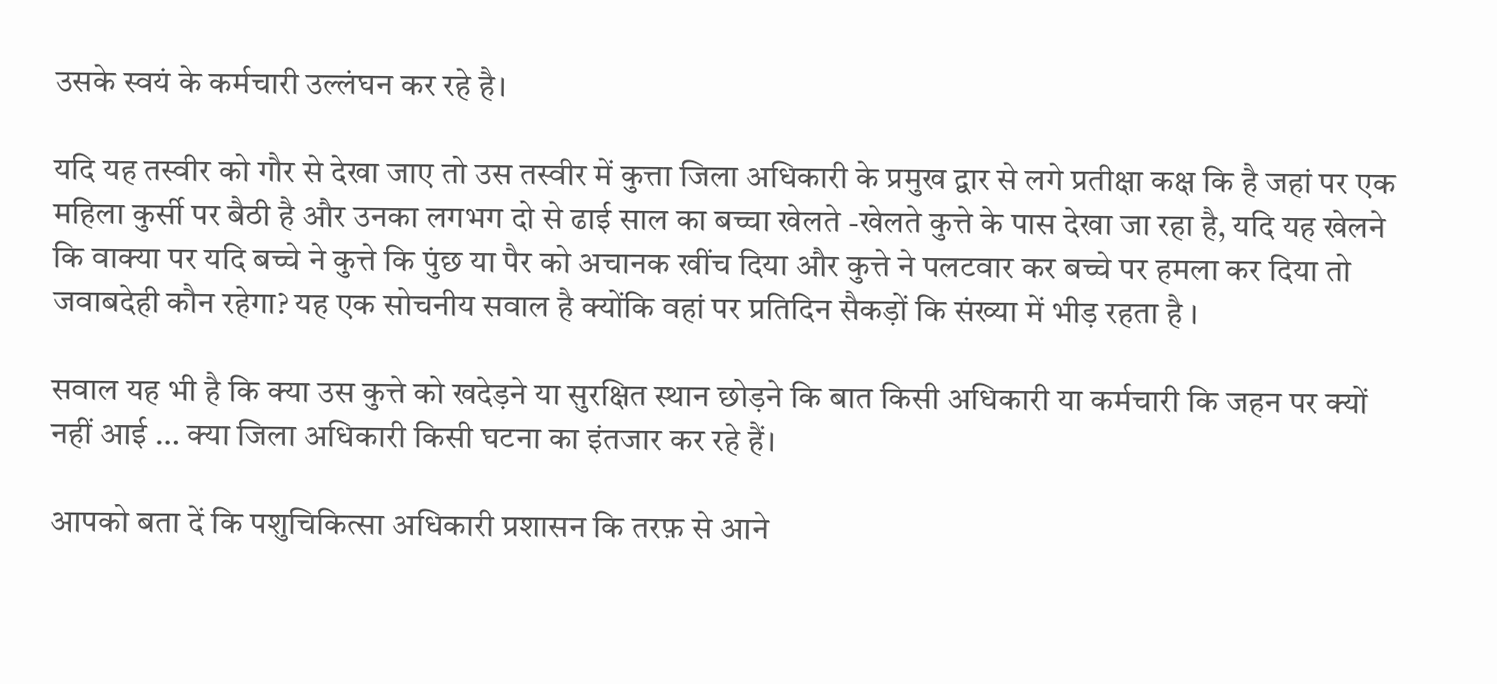उसके स्वयं के कर्मचारी उल्लंघन कर रहे है।

यदि यह तस्वीर को गौर से देखा जाए तो उस तस्वीर में कुत्ता जिला अधिकारी के प्रमुख द्वार से लगे प्रतीक्षा कक्ष कि है जहां पर एक महिला कुर्सी पर बैठी है और उनका लगभग दो से ढाई साल का बच्चा खेलते -खेलते कुत्ते के पास देखा जा रहा है, यदि यह खेलने कि वाक्या पर यदि बच्चे ने कुत्ते कि पुंछ या पैर को अचानक खींच दिया और कुत्ते ने पलटवार कर बच्चे पर हमला कर दिया तो जवाबदेही कौन रहेगा? यह एक सोचनीय सवाल है क्योंकि वहां पर प्रतिदिन सैकड़ों कि संख्या में भीड़ रहता है ।

सवाल यह भी है कि क्या उस कुत्ते को खदेड़ने या सुरक्षित स्थान छोड़ने कि बात किसी अधिकारी या कर्मचारी कि जहन पर क्यों नहीं आई … क्या जिला अधिकारी किसी घटना का इंतजार कर रहे हैं।

आपको बता दें कि पशुचिकित्सा अधिकारी प्रशासन कि तरफ़ से आने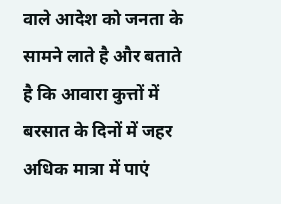वाले आदेश को जनता के सामने लाते है और बताते है कि आवारा कुत्तों में बरसात के दिनों में जहर अधिक मात्रा में पाएं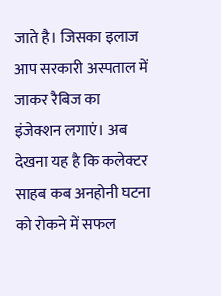जाते है। जिसका इलाज आप सरकारी अस्पताल में जाकर रैबिज का इंजेक्शन लगाएं। अब देखना यह है कि कलेक्टर साहब कब अनहोनी घटना को रोकने में सफल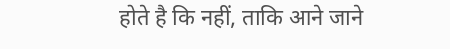होते है कि नहीं, ताकि आने जाने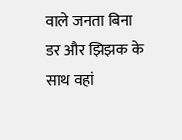वाले जनता बिना डर और झिझक के साथ वहां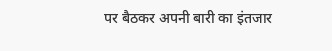पर बैठकर अपनी बारी का इंतजार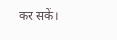कर सकें।